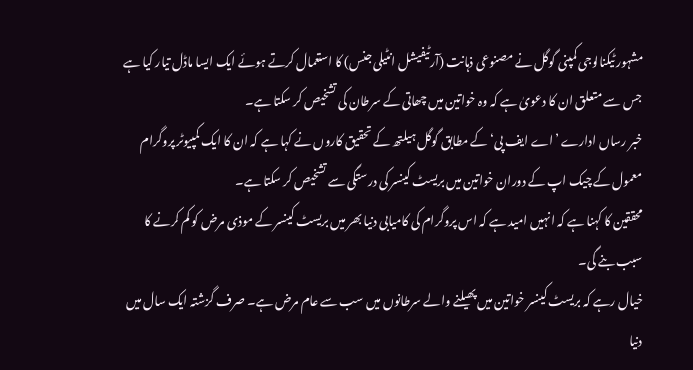مشہور ٹیکنالوجی کمپنی گوگل نے مصنوعی ذہانت (آرٹیفیشل انٹیلی جنس) کا استعمال کرتے ہوئے ایک ایسا ماڈل تیار کیا ہے جس سے متعلق ان کا دعویٰ ہے کہ وہ خواتین میں چھاتی کے سرطان کی تشخیص کر سکتا ہے۔
خبر رساں ادارے ’اے ایف پی‘ کے مطابق گوگل ہیلتھ کے تحقیق کاروں نے کہا ہے کہ ان کا ایک کمپیوٹر پروگرام معمول کے چیک اپ کے دوران خواتین میں بریسٹ کینسر کی درستگی سے تشخیص کر سکتا ہے۔
محققین کا کہنا ہے کہ انہیں امید ہے کہ اس پروگرام کی کامیابی دنیا بھر میں بریسٹ کینسر کے موذی مرض کو کم کرنے کا سبب بنے گی۔
خیال رہے کہ بریسٹ کینسر خواتین میں پھیلنے والے سرطانوں میں سب سے عام مرض ہے۔ صرف گزشتہ ایک سال میں دنیا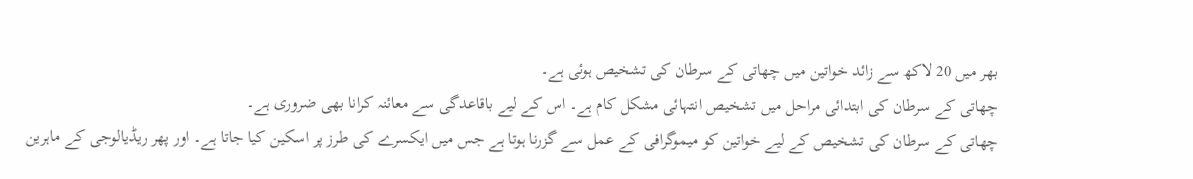بھر میں 20 لاکھ سے زائد خواتین میں چھاتی کے سرطان کی تشخیص ہوئی ہے۔
چھاتی کے سرطان کی ابتدائی مراحل میں تشخیص انتہائی مشکل کام ہے۔ اس کے لیے باقاعدگی سے معائنہ کرانا بھی ضروری ہے۔
چھاتی کے سرطان کی تشخیص کے لیے خواتین کو میموگرافی کے عمل سے گزرنا ہوتا ہے جس میں ایکسرے کی طرز پر اسکین کیا جاتا ہے۔ اور پھر ریڈیالوجی کے ماہرین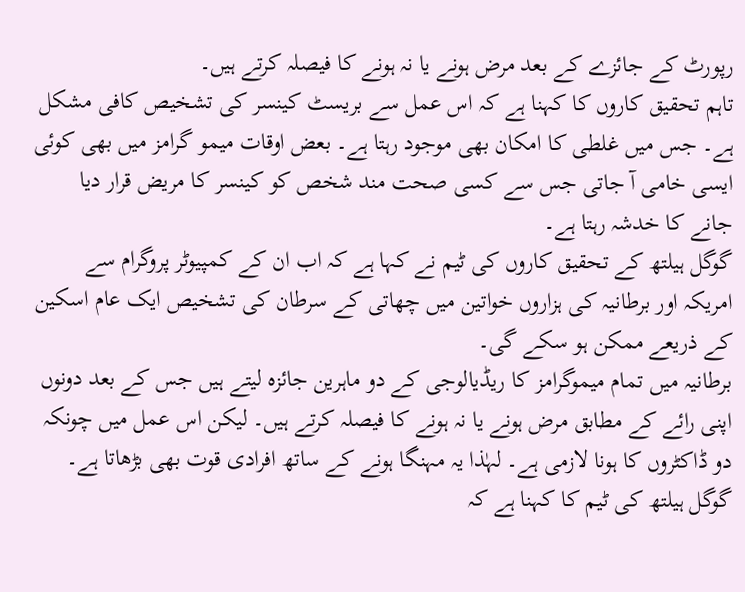رپورٹ کے جائزے کے بعد مرض ہونے یا نہ ہونے کا فیصلہ کرتے ہیں۔
تاہم تحقیق کاروں کا کہنا ہے کہ اس عمل سے بریسٹ کینسر کی تشخیص کافی مشکل ہے۔ جس میں غلطی کا امکان بھی موجود رہتا ہے۔ بعض اوقات میمو گرامز میں بھی کوئی ایسی خامی آ جاتی جس سے کسی صحت مند شخص کو کینسر کا مریض قرار دیا جانے کا خدشہ رہتا ہے۔
گوگل ہیلتھ کے تحقیق کاروں کی ٹیم نے کہا ہے کہ اب ان کے کمپیوٹر پروگرام سے امریکہ اور برطانیہ کی ہزاروں خواتین میں چھاتی کے سرطان کی تشخیص ایک عام اسکین کے ذریعے ممکن ہو سکے گی۔
برطانیہ میں تمام میموگرامز کا ریڈیالوجی کے دو ماہرین جائزہ لیتے ہیں جس کے بعد دونوں اپنی رائے کے مطابق مرض ہونے یا نہ ہونے کا فیصلہ کرتے ہیں۔ لیکن اس عمل میں چونکہ دو ڈاکٹروں کا ہونا لازمی ہے۔ لہٰذا یہ مہنگا ہونے کے ساتھ افرادی قوت بھی بڑھاتا ہے۔
گوگل ہیلتھ کی ٹیم کا کہنا ہے کہ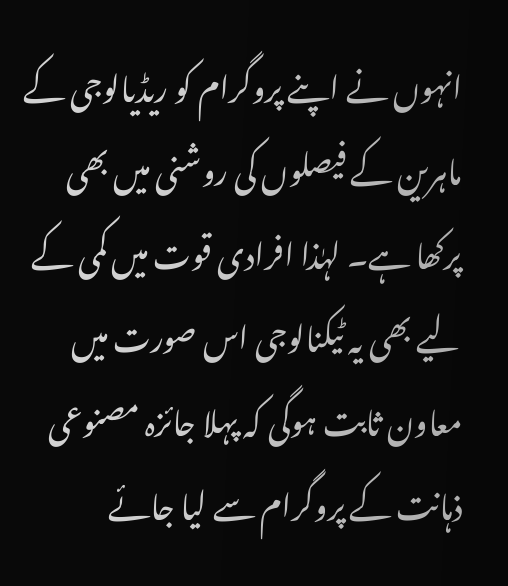انہوں نے اپنے پروگرام کو ریڈیالوجی کے ماہرین کے فیصلوں کی روشنی میں بھی پرکھا ہے۔ لہٰذا افرادی قوت میں کمی کے لیے بھی یہ ٹیکنالوجی اس صورت میں معاون ثابت ہوگی کہ پہلا جائزہ مصنوعی ذہانت کے پروگرام سے لیا جائے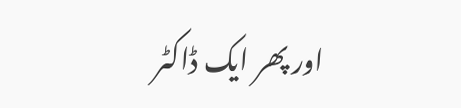اور پھر ایک ڈاکٹر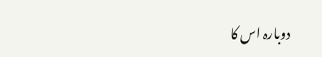دوبارہ اس کا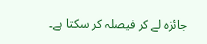جائزہ لے کر فیصلہ کر سکتا ہے۔